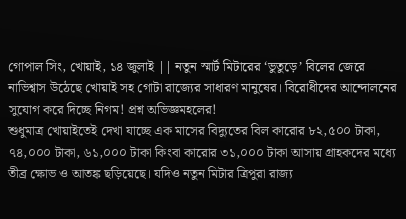গোপাল সিং, খোয়াই, ১৪ জুলাই || নতুন স্মার্ট মিটারের ‘ভুতুড়ে’ বিলের জেরে নাভিশ্বাস উঠেছে খোয়াই সহ গোটা রাজ্যের সাধারণ মানুষের। বিরোধীদের আন্দোলনের সুযোগ করে দিচ্ছে নিগম! প্রশ্ন অভিজ্ঞমহলের!
শুধুমাত্র খোয়াইতেই দেখা যাচ্ছে এক মাসের বিদ্যুতের বিল কারোর ৮২,৫০০ টাকা, ৭৪,০০০ টাকা, ৬১,০০০ টাকা কিংবা কারোর ৩১,০০০ টাকা আসায় গ্রাহকদের মধ্যে তীব্র ক্ষোভ ও আতঙ্ক ছড়িয়েছে। যদিও নতুন মিটার ত্রিপুরা রাজ্য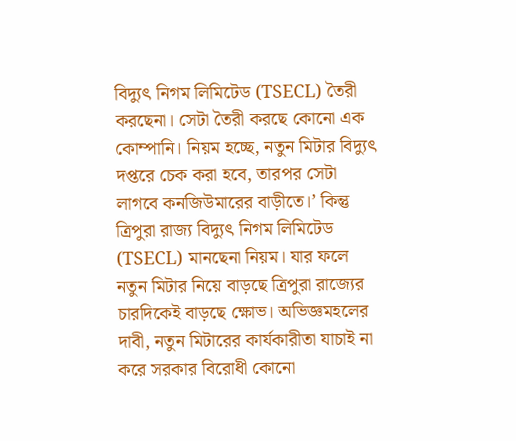বিদ্যুৎ নিগম লিমিটেড (TSECL) তৈরী করছেনা। সেটা তৈরী করছে কোনো এক কোম্পানি। নিয়ম হচ্ছে, নতুন মিটার বিদ্যুৎ দপ্তরে চেক করা হবে, তারপর সেটা লাগবে কনজিউমারের বাড়ীতে।’ কিন্তু ত্রিপুরা রাজ্য বিদ্যুৎ নিগম লিমিটেড (TSECL) মানছেনা নিয়ম। যার ফলে নতুন মিটার নিয়ে বাড়ছে ত্রিপুরা রাজ্যের চারদিকেই বাড়ছে ক্ষোভ। অভিজ্ঞমহলের দাবী, নতুন মিটারের কার্যকারীতা যাচাই না করে সরকার বিরোধী কোনো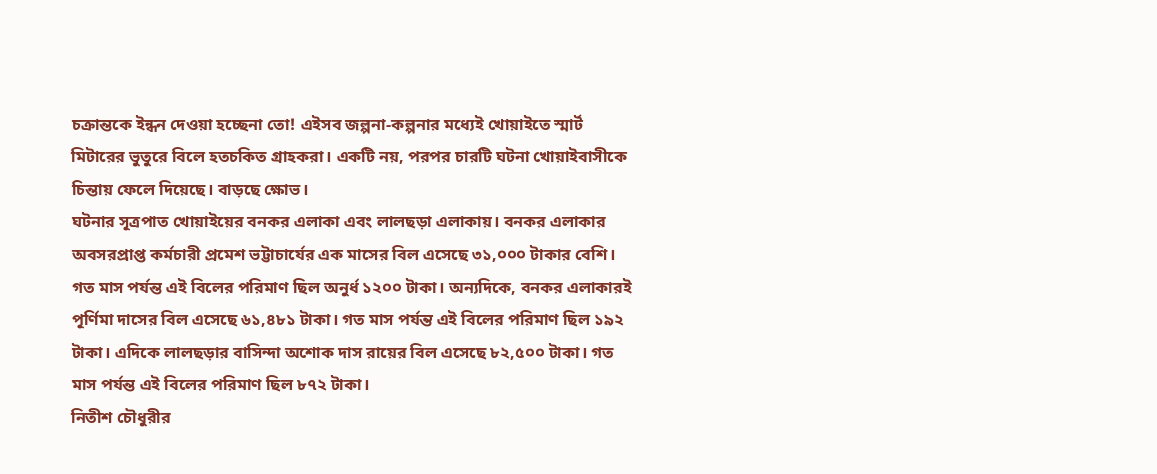চক্রান্তকে ইন্ধন দেওয়া হচ্ছেনা তো! এইসব জল্পনা-কল্পনার মধ্যেই খোয়াইতে স্মার্ট মিটারের ভুতুরে বিলে হতচকিত গ্রাহকরা। একটি নয়, পরপর চারটি ঘটনা খোয়াইবাসীকে চিন্তায় ফেলে দিয়েছে। বাড়ছে ক্ষোভ।
ঘটনার সূত্রপাত খোয়াইয়ের বনকর এলাকা এবং লালছড়া এলাকায়। বনকর এলাকার অবসরপ্রাপ্ত কর্মচারী প্রমেশ ভট্টাচার্যের এক মাসের বিল এসেছে ৩১,০০০ টাকার বেশি। গত মাস পর্যন্ত এই বিলের পরিমাণ ছিল অনুর্ধ ১২০০ টাকা। অন্যদিকে, বনকর এলাকারই পূর্ণিমা দাসের বিল এসেছে ৬১,৪৮১ টাকা। গত মাস পর্যন্ত এই বিলের পরিমাণ ছিল ১৯২ টাকা। এদিকে লালছড়ার বাসিন্দা অশোক দাস রায়ের বিল এসেছে ৮২,৫০০ টাকা। গত মাস পর্যন্ত এই বিলের পরিমাণ ছিল ৮৭২ টাকা।
নিতীশ চৌধুরীর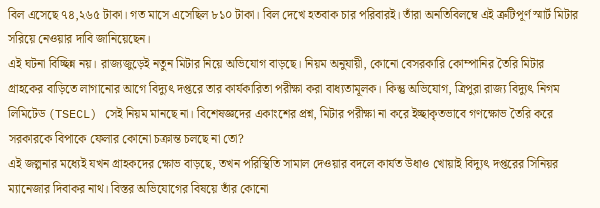বিল এসেছে ৭৪,২৬৫ টাকা। গত মাসে এসেছিল ৮১০ টাকা। বিল দেখে হতবাক চার পরিবারই। তাঁরা অনতিবিলম্বে এই ত্রুটিপূর্ণ স্মার্ট মিটার সরিয়ে নেওয়ার দাবি জানিয়েছেন।
এই ঘটনা বিচ্ছিন্ন নয়। রাজ্যজুড়েই নতুন মিটার নিয়ে অভিযোগ বাড়ছে। নিয়ম অনুযায়ী, কোনো বেসরকারি কোম্পানির তৈরি মিটার গ্রাহকের বাড়িতে লাগানোর আগে বিদ্যুৎ দপ্তরে তার কার্যকারিতা পরীক্ষা করা বাধ্যতামূলক। কিন্তু অভিযোগ, ত্রিপুরা রাজ্য বিদ্যুৎ নিগম লিমিটেড (TSECL) সেই নিয়ম মানছে না। বিশেষজ্ঞদের একাংশের প্রশ্ন, মিটার পরীক্ষা না করে ইচ্ছাকৃতভাবে গণক্ষোভ তৈরি করে সরকারকে বিপাকে ফেলার কোনো চক্রান্ত চলছে না তো?
এই জল্পনার মধ্যেই যখন গ্রাহকদের ক্ষোভ বাড়ছে, তখন পরিস্থিতি সামাল দেওয়ার বদলে কার্যত উধাও খোয়াই বিদ্যুৎ দপ্তরের সিনিয়র ম্যানেজার দিবাকর নাথ। বিস্তর অভিযোগের বিষয়ে তাঁর কোনো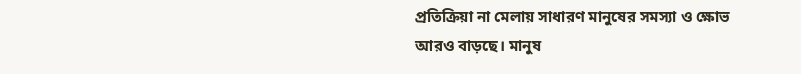প্রতিক্রিয়া না মেলায় সাধারণ মানুষের সমস্যা ও ক্ষোভ আরও বাড়ছে। মানুষ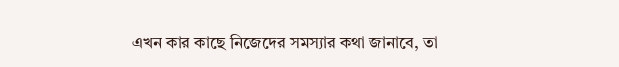এখন কার কাছে নিজেদের সমস্যার কথা জানাবে, তা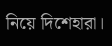নিয়ে দিশেহারা।